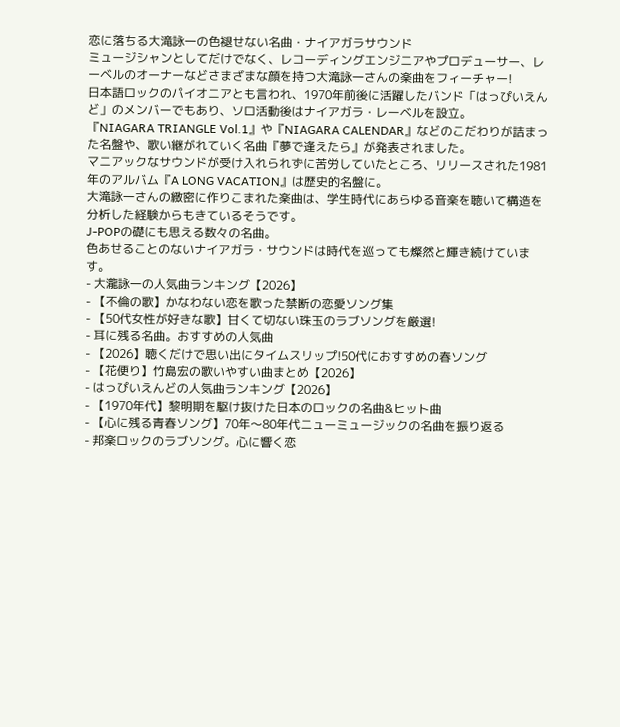恋に落ちる大滝詠一の色褪せない名曲・ナイアガラサウンド
ミュージシャンとしてだけでなく、レコーディングエンジニアやプロデューサー、レーベルのオーナーなどさまざまな顔を持つ大滝詠一さんの楽曲をフィーチャー!
日本語ロックのパイオニアとも言われ、1970年前後に活躍したバンド「はっぴいえんど」のメンバーでもあり、ソロ活動後はナイアガラ・レーベルを設立。
『NIAGARA TRIANGLE Vol.1』や『NIAGARA CALENDAR』などのこだわりが詰まった名盤や、歌い継がれていく名曲『夢で逢えたら』が発表されました。
マニアックなサウンドが受け入れられずに苦労していたところ、リリースされた1981年のアルバム『A LONG VACATION』は歴史的名盤に。
大滝詠一さんの緻密に作りこまれた楽曲は、学生時代にあらゆる音楽を聴いて構造を分析した経験からもきているそうです。
J-POPの礎にも思える数々の名曲。
色あせることのないナイアガラ・サウンドは時代を巡っても燦然と輝き続けています。
- 大瀧詠一の人気曲ランキング【2026】
- 【不倫の歌】かなわない恋を歌った禁断の恋愛ソング集
- 【50代女性が好きな歌】甘くて切ない珠玉のラブソングを厳選!
- 耳に残る名曲。おすすめの人気曲
- 【2026】聴くだけで思い出にタイムスリップ!50代におすすめの春ソング
- 【花便り】竹島宏の歌いやすい曲まとめ【2026】
- はっぴいえんどの人気曲ランキング【2026】
- 【1970年代】黎明期を駆け抜けた日本のロックの名曲&ヒット曲
- 【心に残る青春ソング】70年〜80年代ニューミュージックの名曲を振り返る
- 邦楽ロックのラブソング。心に響く恋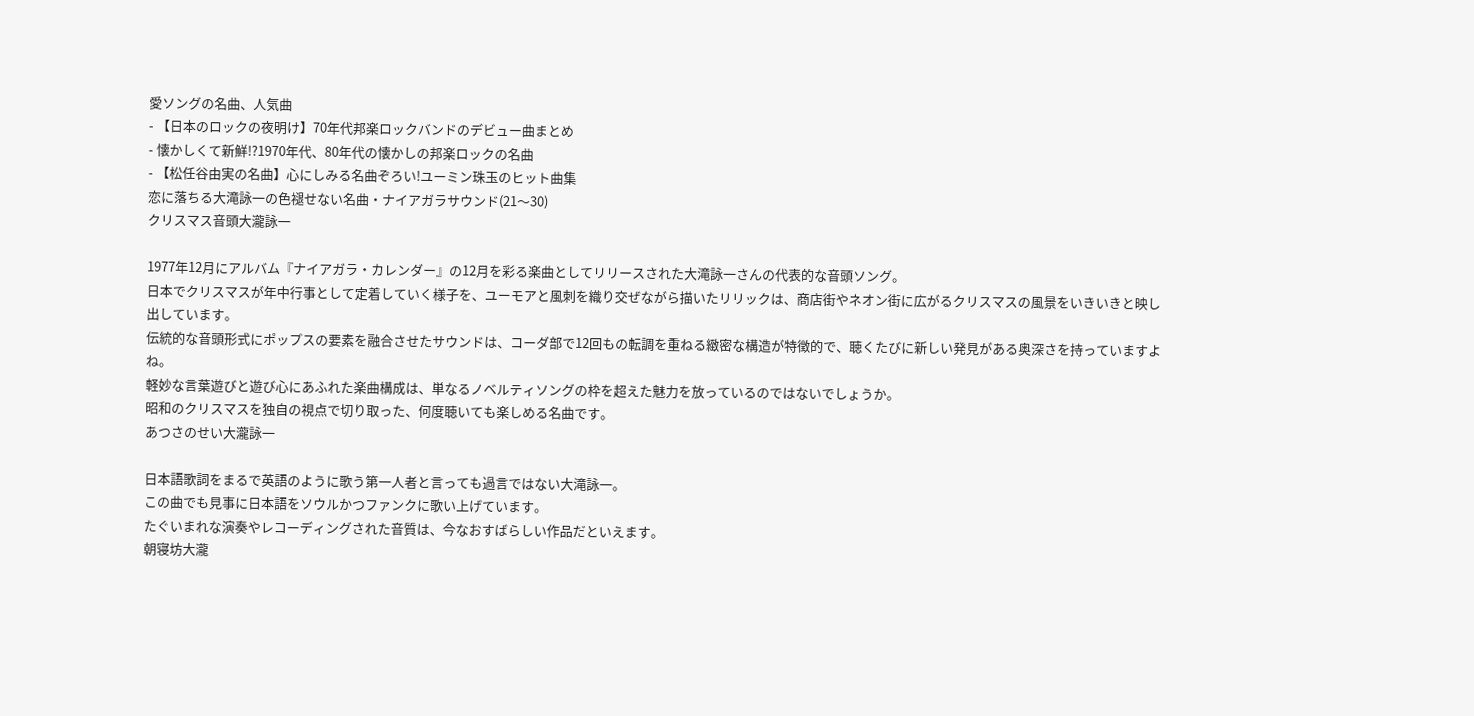愛ソングの名曲、人気曲
- 【日本のロックの夜明け】70年代邦楽ロックバンドのデビュー曲まとめ
- 懐かしくて新鮮!?1970年代、80年代の懐かしの邦楽ロックの名曲
- 【松任谷由実の名曲】心にしみる名曲ぞろい!ユーミン珠玉のヒット曲集
恋に落ちる大滝詠一の色褪せない名曲・ナイアガラサウンド(21〜30)
クリスマス音頭大瀧詠一

1977年12月にアルバム『ナイアガラ・カレンダー』の12月を彩る楽曲としてリリースされた大滝詠一さんの代表的な音頭ソング。
日本でクリスマスが年中行事として定着していく様子を、ユーモアと風刺を織り交ぜながら描いたリリックは、商店街やネオン街に広がるクリスマスの風景をいきいきと映し出しています。
伝統的な音頭形式にポップスの要素を融合させたサウンドは、コーダ部で12回もの転調を重ねる緻密な構造が特徴的で、聴くたびに新しい発見がある奥深さを持っていますよね。
軽妙な言葉遊びと遊び心にあふれた楽曲構成は、単なるノベルティソングの枠を超えた魅力を放っているのではないでしょうか。
昭和のクリスマスを独自の視点で切り取った、何度聴いても楽しめる名曲です。
あつさのせい大瀧詠一

日本語歌詞をまるで英語のように歌う第一人者と言っても過言ではない大滝詠一。
この曲でも見事に日本語をソウルかつファンクに歌い上げています。
たぐいまれな演奏やレコーディングされた音質は、今なおすばらしい作品だといえます。
朝寝坊大瀧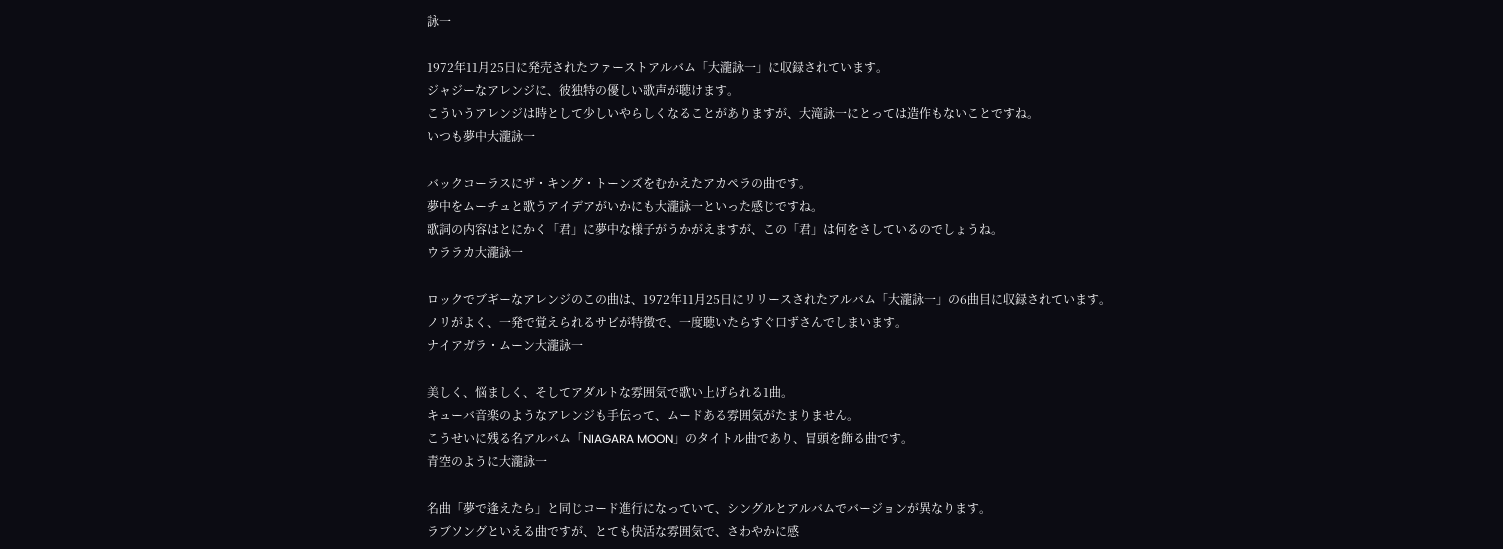詠一

1972年11月25日に発売されたファーストアルバム「大瀧詠一」に収録されています。
ジャジーなアレンジに、彼独特の優しい歌声が聴けます。
こういうアレンジは時として少しいやらしくなることがありますが、大滝詠一にとっては造作もないことですね。
いつも夢中大瀧詠一

バックコーラスにザ・キング・トーンズをむかえたアカペラの曲です。
夢中をムーチュと歌うアイデアがいかにも大瀧詠一といった感じですね。
歌詞の内容はとにかく「君」に夢中な様子がうかがえますが、この「君」は何をさしているのでしょうね。
ウララカ大瀧詠一

ロックでブギーなアレンジのこの曲は、1972年11月25日にリリースされたアルバム「大瀧詠一」の6曲目に収録されています。
ノリがよく、一発で覚えられるサビが特徴で、一度聴いたらすぐ口ずさんでしまいます。
ナイアガラ・ムーン大瀧詠一

美しく、悩ましく、そしてアダルトな雰囲気で歌い上げられる1曲。
キューバ音楽のようなアレンジも手伝って、ムードある雰囲気がたまりません。
こうせいに残る名アルバム「NIAGARA MOON」のタイトル曲であり、冒頭を飾る曲です。
青空のように大瀧詠一

名曲「夢で逢えたら」と同じコード進行になっていて、シングルとアルバムでバージョンが異なります。
ラブソングといえる曲ですが、とても快活な雰囲気で、さわやかに感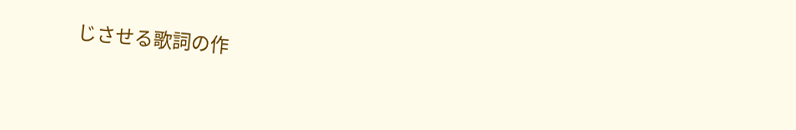じさせる歌詞の作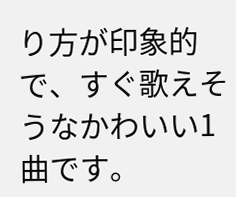り方が印象的で、すぐ歌えそうなかわいい1曲です。